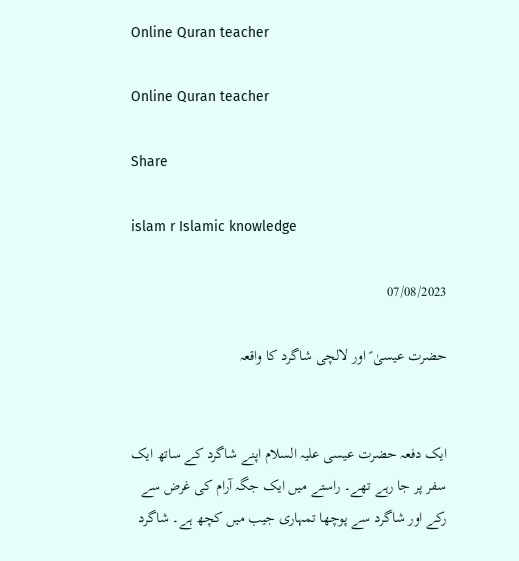Online Quran teacher

Online Quran teacher

Share

islam r Islamic knowledge

07/08/2023

حضرت عیسیٰ ؑ اور لالچی شاگرد کا واقعہ


ایک دفعہ حضرت عیسی علیہ السلام اپنے شاگرد کے ساتھ ایک سفر پر جا رہے تھے۔ راستے میں ایک جگہ آرام کی غرض سے رکے اور شاگرد سے پوچھا تمہاری جیب میں کچھ ہے۔ شاگرد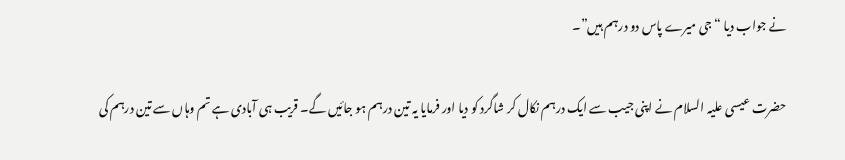نے جواب دیا “جی میرے پاس دو درہم ہیں”۔

حضرت عیسی علیہ السلام نے اپنی جیب سے ایک درہم نکال کر شاگرد کو دیا اور فرمایا یہ تین درہم ہو جائیں گے۔ قریب ہی آبادی ہے تم وہاں سے تین درہم کی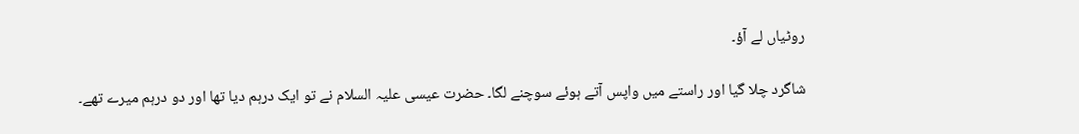روٹیاں لے آؤ۔

شاگرد چلا گیا اور راستے میں واپس آتے ہوئے سوچنے لگا۔ حضرت عیسی علیہ السلام نے تو ایک درہم دیا تھا اور دو درہم میرے تھے۔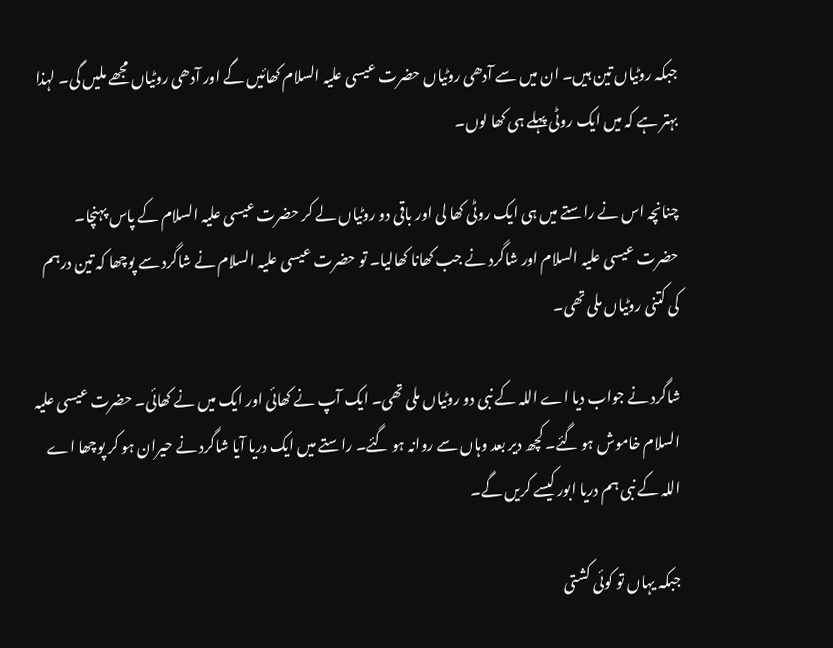جبکہ روٹیاں تین ہیں۔ ان میں سے آدھی روٹیاں حضرت عیسی علیہ السلام کھائیں گے اور آدھی روٹیاں مجھے ملیں گی۔ لہذا بہتر ہے کہ میں ایک روٹی پہلے ہی کھا لوں۔

چنانچہ اس نے راستے میں ہی ایک روٹی کھا لی اور باقی دو روٹیاں لے کر حضرت عیسی علیہ السلام کے پاس پہنچا۔ حضرت عیسی علیہ السلام اور شاگرد نے جب کھانا کھالیا۔ تو حضرت عیسی علیہ السلام نے شاگرد سے پوچھا کہ تین درہم کی کتنی روٹیاں ملی تھی۔

شاگرد نے جواب دیا اے اللہ کے نبی دو روٹیاں ملی تھی۔ ایک آپ نے کھائی اور ایک میں نے کھائی۔ حضرت عیسی علیہ السلام خاموش ہو گئے۔ کچھ دیر بعد وہاں سے روانہ ہو گئے۔ راستے میں ایک دریا آیا شاگرد نے حیران ہو کر پوچھا اے اللہ کے نبی ہم دریا ابور کیسے کریں گے۔

جبکہ یہاں تو کوئی کشتی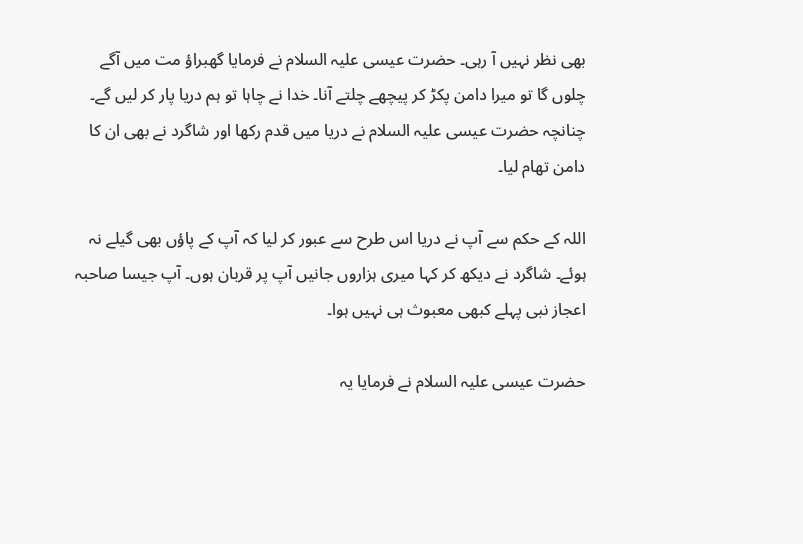بھی نظر نہیں آ رہی۔ حضرت عیسی علیہ السلام نے فرمایا گھبراؤ مت میں آگے چلوں گا تو میرا دامن پکڑ کر پیچھے چلتے آنا۔ خدا نے چاہا تو ہم دریا پار کر لیں گے۔ چنانچہ حضرت عیسی علیہ السلام نے دریا میں قدم رکھا اور شاگرد نے بھی ان کا دامن تھام لیا۔

اللہ کے حکم سے آپ نے دریا اس طرح سے عبور کر لیا کہ آپ کے پاؤں بھی گیلے نہ ہوئے۔ شاگرد نے دیکھ کر کہا میری ہزاروں جانیں آپ پر قربان ہوں۔ آپ جیسا صاحبہ اعجاز نبی پہلے کبھی معبوث ہی نہیں ہوا۔

حضرت عیسی علیہ السلام نے فرمایا یہ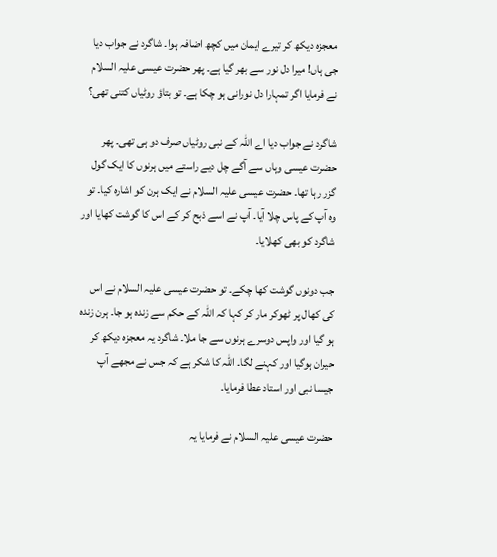معجزہ دیکھ کر تیرے ایمان میں کچھ اضافہ ہوا۔ شاگرد نے جواب دیا جی ہاں! میرا دل نور سے بھر گیا ہے۔ پھر حضرت عیسی علیہ السلام نے فرمایا اگر تمہارا دل نورانی ہو چکا ہے۔ تو بتاؤ روٹیاں کتنی تھی؟

شاگرد نے جواب دیا اے اللہ کے نبی روٹیاں صرف دو ہی تھی۔ پھر حضرت عیسی وہاں سے آگے چل دیے راستے میں ہرنوں کا ایک گول گزر رہا تھا۔ حضرت عیسی علیہ السلام نے ایک ہرن کو اشارہ کیا۔ تو وہ آپ کے پاس چلا آیا۔ آپ نے اسے ذبح کر کے اس کا گوشت کھایا اور شاگرد کو بھی کھلایا۔

جب دونوں گوشت کھا چکے۔ تو حضرت عیسی علیہ السلام نے اس کی کھال پر ٹھوکر مار کر کہا کہ اللہ کے حکم سے زندہ ہو جا۔ ہرن زندہ ہو گیا اور واپس دوسرے ہرنوں سے جا ملا۔ شاگرد یہ معجزہ دیکھ کر حیران ہوگیا اور کہنے لگا۔ اللہ کا شکر ہے کہ جس نے مجھے آپ جیسا نبی اور استاد عطا فرمایا۔

حضرت عیسی علیہ السلام نے فرمایا یہ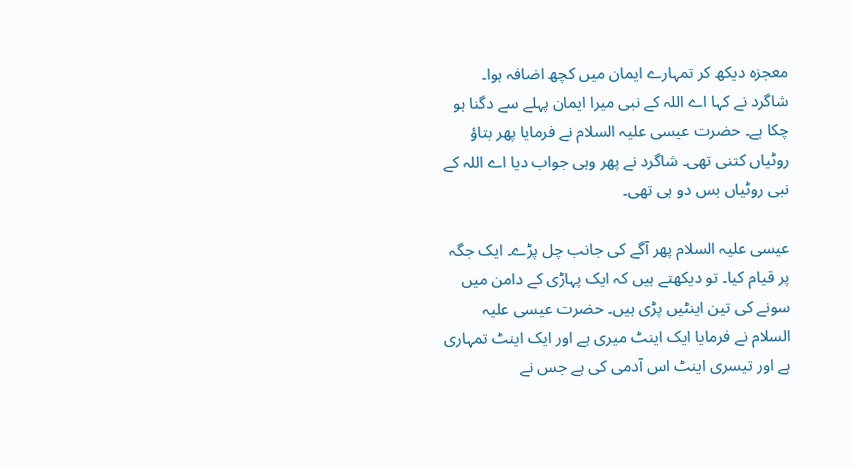معجزہ دیکھ کر تمہارے ایمان میں کچھ اضافہ ہوا۔ شاگرد نے کہا اے اللہ کے نبی میرا ایمان پہلے سے دگنا ہو چکا ہے۔ حضرت عیسی علیہ السلام نے فرمایا پھر بتاؤ روٹیاں کتنی تھی۔ شاگرد نے پھر وہی جواب دیا اے اللہ کے نبی روٹیاں بس دو ہی تھی۔

عیسی علیہ السلام پھر آگے کی جانب چل پڑے۔ ایک جگہ پر قیام کیا۔ تو دیکھتے ہیں کہ ایک پہاڑی کے دامن میں سونے کی تین اینٹیں پڑی ہیں۔ حضرت عیسی علیہ السلام نے فرمایا ایک اینٹ میری ہے اور ایک اینٹ تمہاری ہے اور تیسری اینٹ اس آدمی کی ہے جس نے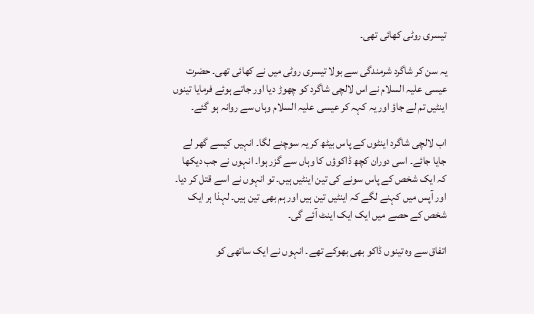تیسری روٹی کھائی تھی۔

یہ سن کر شاگرد شرمندگی سے بولا تیسری روٹی میں نے کھائی تھی۔ حضرت عیسی علیہ السلام نے اس لالچی شاگرد کو چھوڑ دیا اور جاتے ہوئے فرمایا تینوں اینٹیں تم لے جاؤ اور یہ کہہ کر عیسی علیہ السلام وہاں سے روانہ ہو گئے۔

اب لالچی شاگرد اینٹوں کے پاس بیٹھ کر یہ سوچنے لگا۔ انہیں کیسے گھر لے جایا جائے۔ اسی دوران کچھ ڈاکوؤں کا وہاں سے گزر ہوا۔ انہوں نے جب دیکھا کہ ایک شخص کے پاس سونے کی تین اینٹیں ہیں۔ تو انہوں نے اسے قتل کر دیا۔ اور آپس میں کہنے لگے کہ اینٹیں تین ہیں اور ہم بھی تین ہیں۔ لہذا ہر ایک شخص کے حصے میں ایک ایک اینٹ آئے گی۔

اتفاق سے وہ تینوں ڈاکو بھی بھوکے تھے۔ انہوں نے ایک ساتھی کو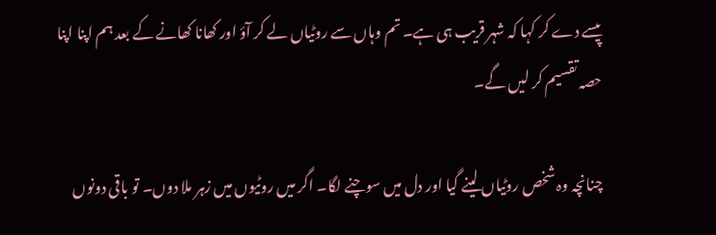پیسے دے کر کہا کہ شہر قریب ہی ہے۔ تم وہاں سے روٹیاں لے کر آؤ اور کھانا کھانے کے بعد ہم اپنا اپنا حصہ تقسیم کر لیں گے۔

چنانچہ وہ شخص روٹیاں لینے گیا اور دل میں سوچنے لگا۔ اگر میں روٹیوں میں زہر ملا دوں۔ تو باقی دونوں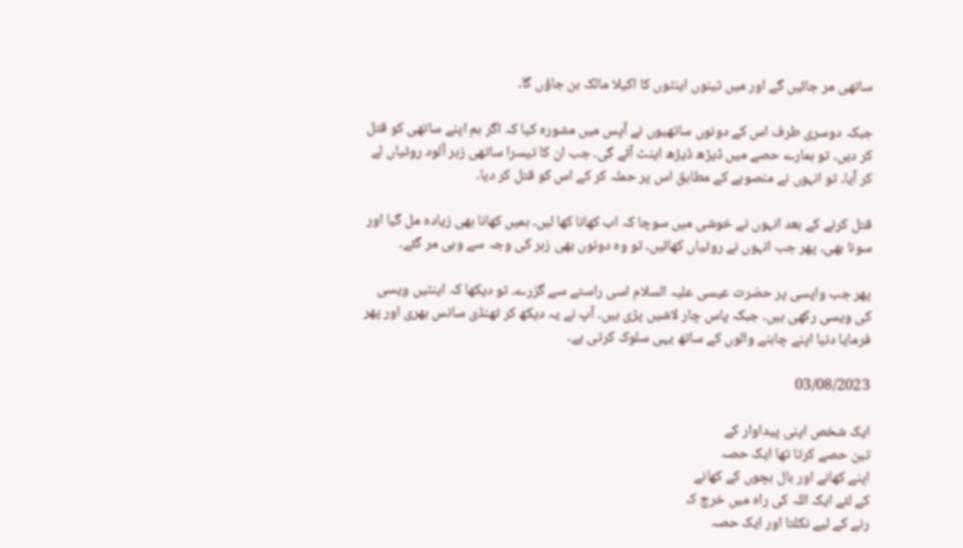ساتھی مر جائیں گے اور میں تینوں اینٹوں کا اکیلا مالک بن جاؤں گا۔

جبکہ دوسری طرف اس کے دونوں ساتھیوں نے آپس میں مشورہ کیا کہ اگر ہم اپنے ساتھی کو قتل کر دیں۔ تو ہمارے حصے میں ڈیڑھ ڈیڑھ اینٹ آئے گی۔ جب ان کا تیسرا ساتھی زہر آلود روٹیاں لے کر آیا۔ تو انہوں نے منصوبے کے مطابق اس پر حملہ کر کے اس کو قتل کر دیا۔

قتل کرنے کے بعد انہوں نے خوشی میں سوچا کہ اب کھانا کھا لیں۔ ہمیں کھانا بھی زیادہ مل گیا اور سونا بھی۔ پھر جب انہوں نے روٹیاں کھائیں۔ تو وہ دونوں بھی زہر کی وجہ سے وہی مر گئے۔

پھر جب واپسی پر حضرت عیسی علیہ السلام اسی راستے سے گزرے۔ تو دیکھا کہ اینٹیں ویسی کی ویسی رکھی ہیں۔ جبکہ پاس چار لاشیں پڑی ہیں۔ آپ نے یہ دیکھ کر ٹھنڈی سانس بھری اور پھر فرمایا دنیا اپنے چاہنے والوں کے ساتھ یہی سلوک کرتی ہے۔

03/08/2023

ایک شخص اپنی پیداوار کے
تین حصے کرتا تھا ایک حصہ
اپنے کھانے اور بال بچوں کے کھانے
کے لئے ایک اللہ کی راہ میں خرچ ک
رنے کے لیے نکلتا اور ایک حصہ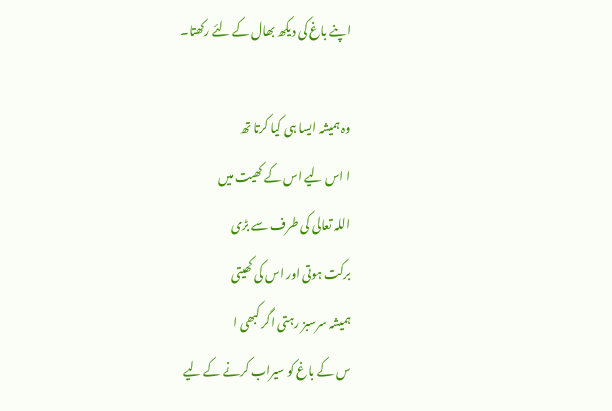اپنے باغ کی دیکھ بھال کے لئے رکھتا۔

وہ ہمیشہ ایسا ہی کیا کرتا تھ
ا اس لیے اس کے کھیت میں
اللہ تعالی کی طرف سے بڑی
برکت ہوتی اور اس کی کھیتی
ہمیشہ سرسبز رہتی اگر کبھی ا
س کے باغ کو سیراب کرنے کے لیے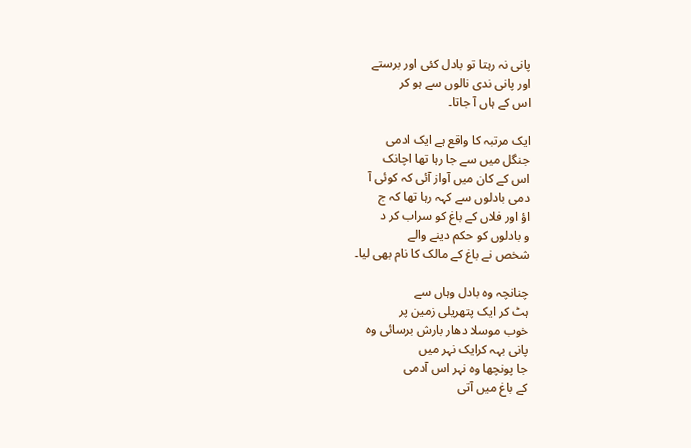پانی نہ رہتا تو بادل کئی اور برستے
اور پانی ندی نالوں سے ہو کر
اس کے ہاں آ جاتا۔

ایک مرتبہ کا واقع ہے ایک ادمی
جنگل میں سے جا رہا تھا اچانک
اس کے کان میں آواز آئی کہ کوئی آ
دمی بادلوں سے کہہ رہا تھا کہ ج
اؤ اور فلاں کے باغ کو سراب کر د
و بادلوں کو حکم دینے والے
شخص نے باغ کے مالک کا نام بھی لیا۔

چنانچہ وہ بادل وہاں سے
ہٹ کر ایک پتھریلی زمین پر
خوب موسلا دھار بارش برسائی وہ
پانی بہہ کرایک نہر میں
جا پونچھا وہ نہر اس آدمی
کے باغ میں آتی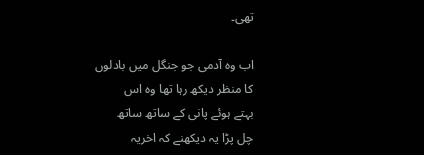تھی۔

اب وہ آدمی جو جنگل میں بادلوں
کا منظر دیکھ رہا تھا وہ اس
بہتے ہوئے پانی کے ساتھ ساتھ
چل پڑا یہ دیکھنے کہ اخریہ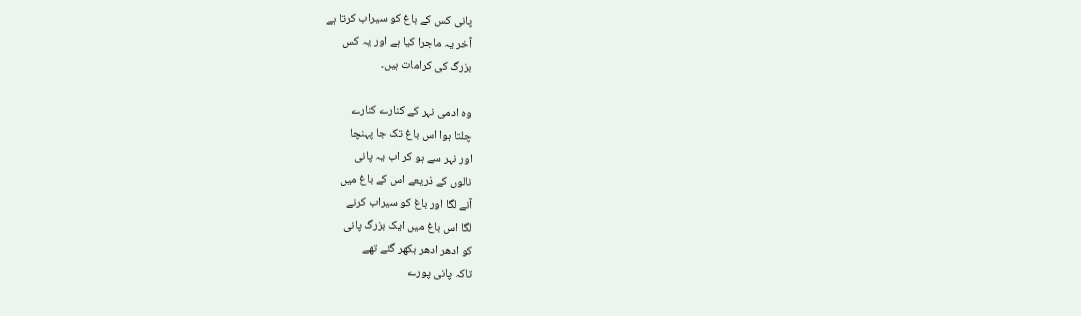پانی کس کے باغ کو سیراب کرتا ہے
آخر یہ ماجرا کیا ہے اور یہ کس
بزرگ کی کرامات ہیں۔

وہ ادمی نہر کے کنارے کنارے
چلتا ہوا اس باغ تک جا پہنچا
اور نہر سے ہو کر اب یہ پانی
نالوں کے ذریعے اس کے باغ میں
آنے لگا اور باغ کو سیراب کرنے
لگا اس باغ میں ایک بزرگ پانی
کو ادھر ادھر بکھر گئے تھے
تاکہ پانی پورے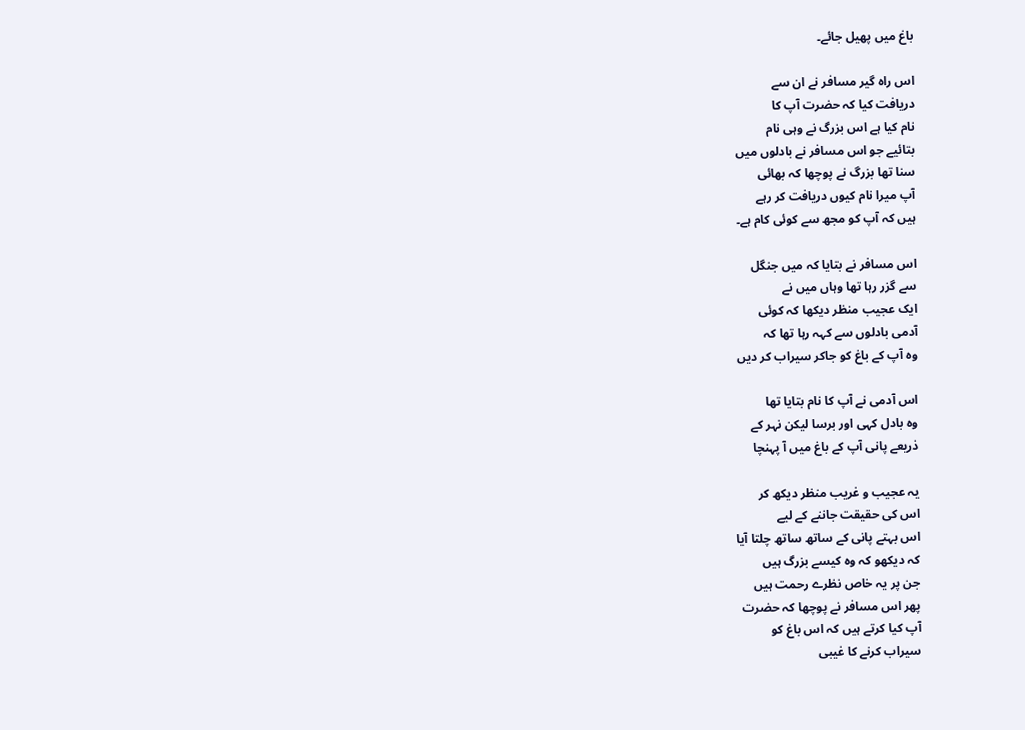باغ میں پھیل جائے۔

اس راہ گیر مسافر نے ان سے
دریافت کیا کہ حضرت آپ کا
نام کیا ہے اس بزرگ نے وہی نام
بتائیے جو اس مسافر نے بادلوں میں
سنا تھا بزرگ نے پوچھا کہ بھائی
آپ میرا نام کیوں دریافت کر رہے
ہیں کہ آپ کو مجھ سے کوئی کام ہے۔

اس مسافر نے بتایا کہ میں جنگل
سے گزر رہا تھا وہاں میں نے
ایک عجیب منظر دیکھا کہ کوئی
آدمی بادلوں سے کہہ رہا تھا کہ
وہ آپ کے باغ کو جاکر سیراب کر دیں

اس آدمی نے آپ کا نام بتایا تھا
وہ بادل کہی اور برسا لیکن نہر کے
ذریعے پانی آپ کے باغ میں آ پہنچا

یہ عجیب و غریب منظر دیکھ کر
اس کی حقیقت جاننے کے لیے
اس بہتے پانی کے ساتھ ساتھ چلتا آیا
کہ دیکھو کہ وہ کیسے بزرگ ہیں
جن پر یہ خاص نظرے رحمت ہیں
پھر اس مسافر نے پوچھا کہ حضرت
آپ کیا کرتے ہیں کہ اس باغ کو
سیراب کرنے کا غیبی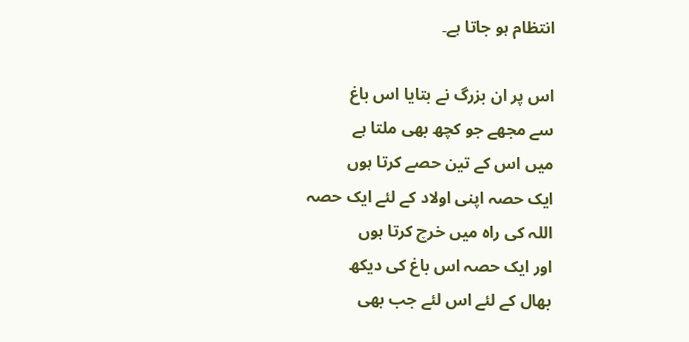انتظام ہو جاتا ہے۔

اس پر ان بزرگ نے بتایا اس باغ
سے مجھے جو کچھ بھی ملتا ہے
میں اس کے تین حصے کرتا ہوں
ایک حصہ اپنی اولاد کے لئے ایک حصہ
اللہ کی راہ میں خرچ کرتا ہوں
اور ایک حصہ اس باغ کی دیکھ
بھال کے لئے اس لئے جب بھی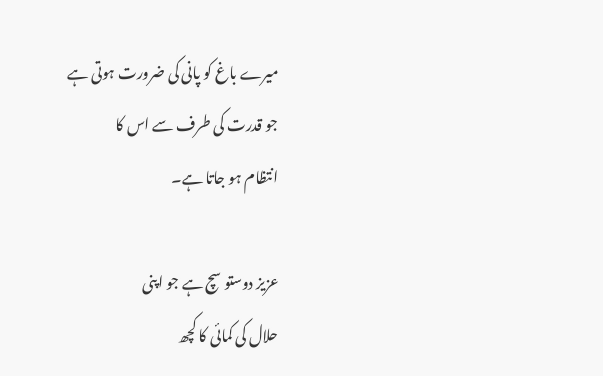میرے باغ کو پانی کی ضرورت ہوتی ہے
جو قدرت کی طرف سے اس کا
انتظام ہو جاتا ہے۔

عزیز دوستو سچ ہے جو اپنی
حلال کی کمائی کا کچھ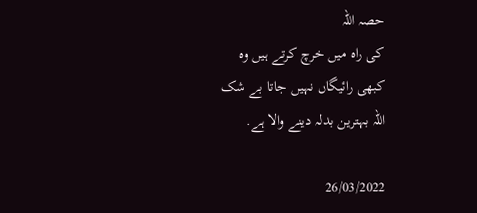حصہ اللہ
کی راہ میں خرچ کرتے ہیں وہ
کبھی رائیگاں نہیں جاتا بے شک
اللہ بہترین بدلہ دینے والا ہے.

26/03/2022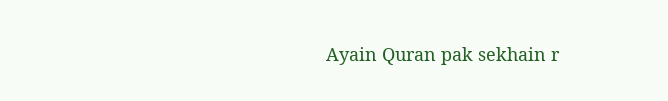Ayain Quran pak sekhain r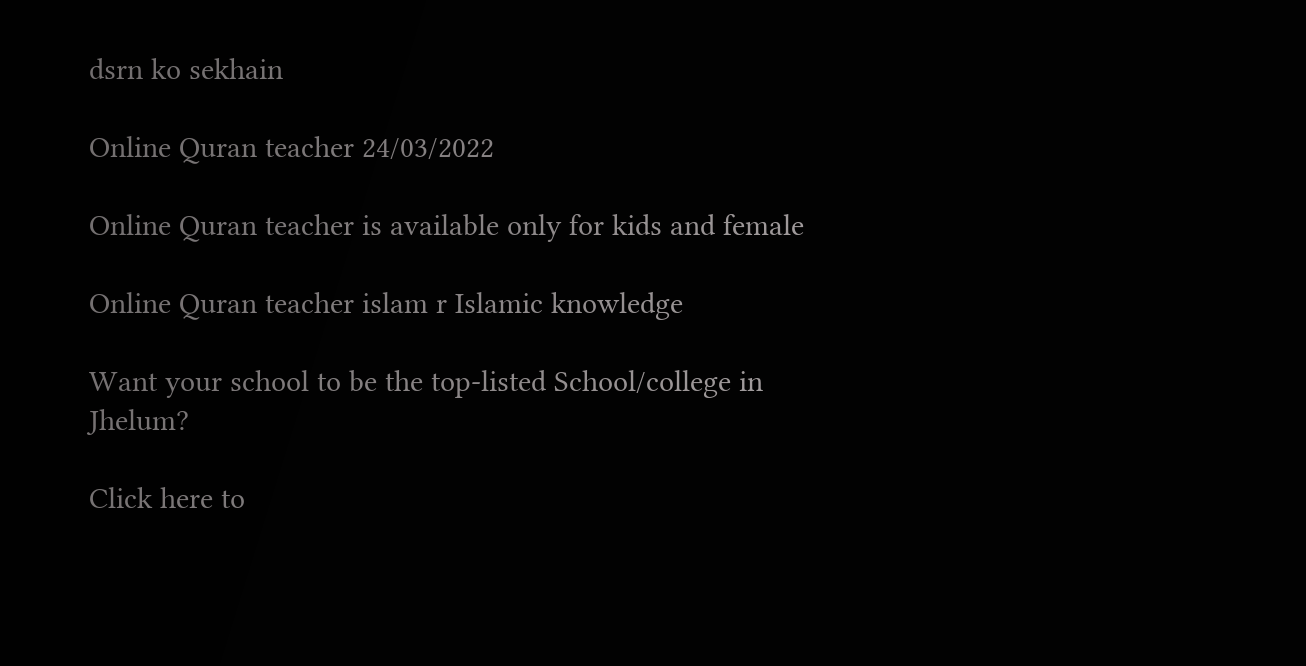dsrn ko sekhain

Online Quran teacher 24/03/2022

Online Quran teacher is available only for kids and female

Online Quran teacher islam r Islamic knowledge

Want your school to be the top-listed School/college in Jhelum?

Click here to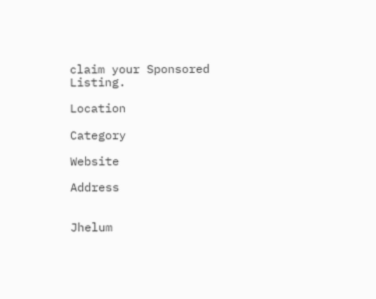claim your Sponsored Listing.

Location

Category

Website

Address


Jhelum